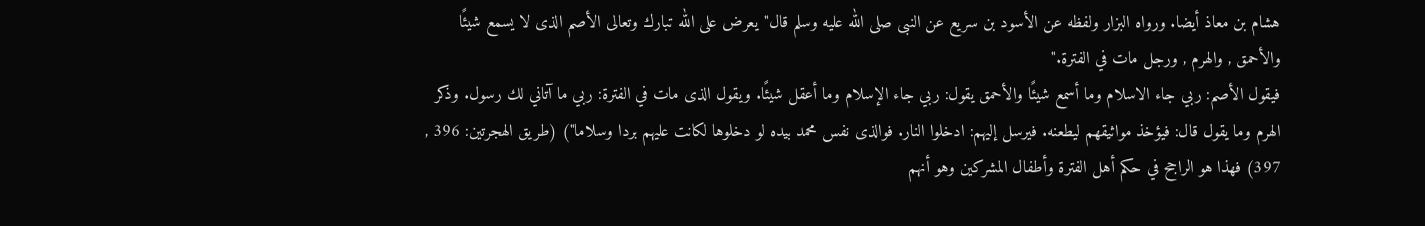هشام بن معاذ أيضا. ورواه البزار ولفظه عن الأسود بن سريع عن النبى صلى الله عليه وسلم قال"يعرض على الله تبارك وتعالى الأصم الذى لا يسمع شيئًا والأحمق , والهرم , ورجل مات في الفترة."
فيقول الأصم: ربي جاء الاسلام وما أسمع شيئًا والأحمق يقول: ربي جاء الإسلام وما أعقل شيئًا. ويقول الذى مات في الفترة: ربي ما آتاني لك رسول. وذكر الهرم وما يقول قال: فيؤخذ مواثيقهم ليطعنه. فيرسل إليهم: ادخلوا النار. فوالذى نفس محمد بيده لو دخلوها لكانت عليهم بردا وسلاما") (طريق الهجرتين: 396 , 397) فهذا هو الراجح في حكم أهل الفترة وأطفال المشركين وهو أنهم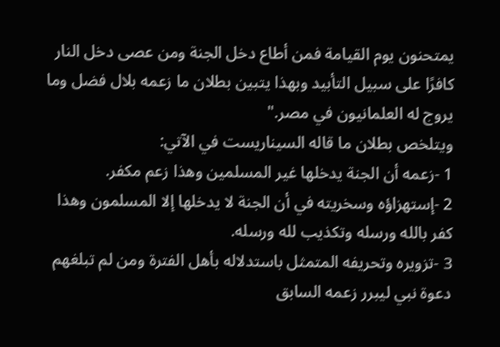يمتحنون يوم القيامة فمن أطاع دخل الجنة ومن عصى دخل النار كافرًا على سبيل التأبيد وبهذا يتبين بطلان ما زعمه بلال فضل وما يروج له العلمانيون في مصر."
ويتلخص بطلان ما قاله السيناريست في الآتي:
1 -زعمه أن الجنة يدخلها غير المسلمين وهذا زعم مكفر.
2 -إستهزاؤه وسخريته في أن الجنة لا يدخلها إلا المسلمون وهذا كفر بالله ورسله وتكذيب لله ورسله.
3 -تزويره وتحريفه المتمثل باستدلاله بأهل الفترة ومن لم تبلغهم دعوة نبي ليبرر زعمه السابق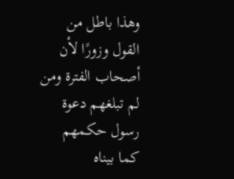وهذا باطل من القول وزورًا لأن أصحاب الفترة ومن لم تبلغهم دعوة رسول حكمهم كما بيناه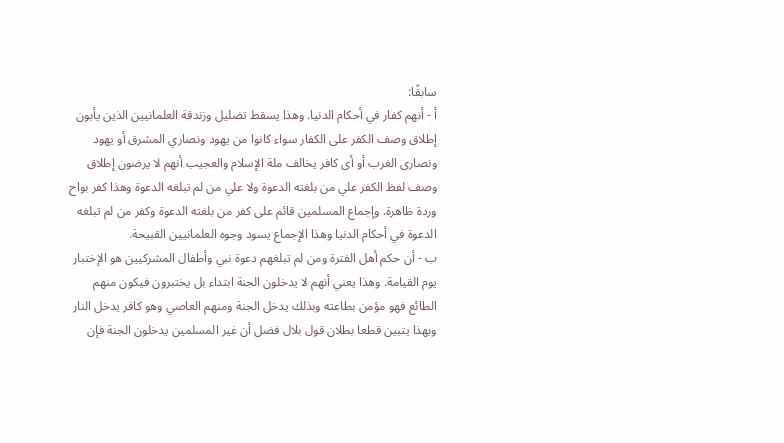سابقًا:
أ - أنهم كفار في أحكام الدنيا. وهذا يسقط تضليل وزندقة العلمانيين الذين يأبون إطلاق وصف الكفر على الكفار سواء كانوا من يهود ونصاري المشرق أو يهود ونصارى الغرب أو أى كافر يخالف ملة الإسلام والعجيب أنهم لا يرضون إطلاق وصف لفظ الكفر علي من بلغته الدعوة ولا علي من لم تبلغه الدعوة وهذا كفر بواح وردة ظاهرة. وإجماع المسلمين قائم على كفر من بلغته الدعوة وكفر من لم تبلغه الدعوة في أحكام الدنيا وهذا الإجماع يسود وجوه العلمانيين القبيحة.
ب - أن حكم أهل الفترة ومن لم تبلغهم دعوة نبي وأطفال المشركيين هو الإختبار يوم القيامة. وهذا يعني أنهم لا يدخلون الجنة ابتداء بل يختبرون فيكون منهم الطائع فهو مؤمن بطاعته وبذلك يدخل الجنة ومنهم العاصي وهو كافر يدخل النار وبهذا يتبين قطعا بطلان قول بلال فضل أن غير المسلمين يدخلون الجنة فإن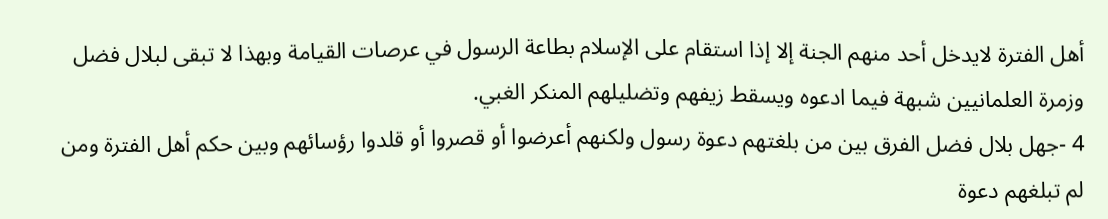أهل الفترة لايدخل أحد منهم الجنة إلا إذا استقام على الإسلام بطاعة الرسول في عرصات القيامة وبهذا لا تبقى لبلال فضل وزمرة العلمانيين شبهة فيما ادعوه ويسقط زيفهم وتضليلهم المنكر الغبي.
4 -جهل بلال فضل الفرق بين من بلغتهم دعوة رسول ولكنهم أعرضوا أو قصروا أو قلدوا رؤسائهم وبين حكم أهل الفترة ومن لم تبلغهم دعوة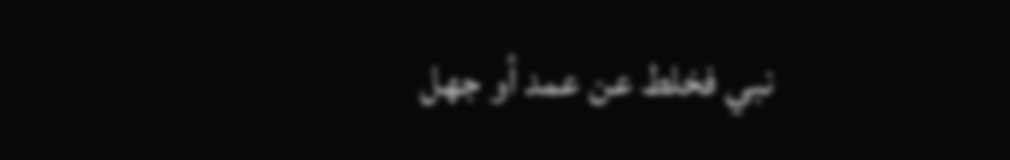نبي فخلط عن عمد أو جهل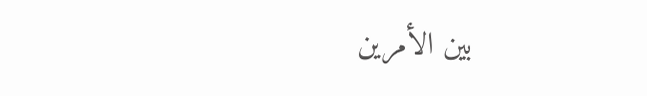بين الأمرين